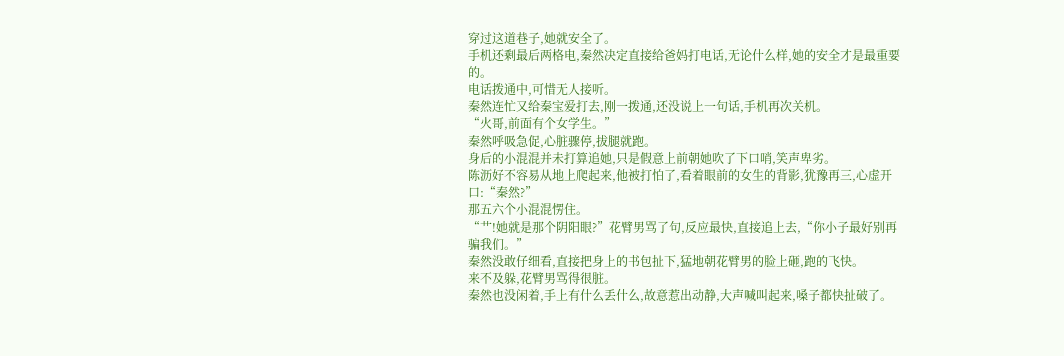穿过这道巷子,她就安全了。
手机还剩最后两格电,秦然决定直接给爸妈打电话,无论什么样,她的安全才是最重要的。
电话拨通中,可惜无人接听。
秦然连忙又给秦宝爱打去,刚一拨通,还没说上一句话,手机再次关机。
“火哥,前面有个女学生。”
秦然呼吸急促,心脏骤停,拔腿就跑。
身后的小混混并未打算追她,只是假意上前朝她吹了下口哨,笑声卑劣。
陈沥好不容易从地上爬起来,他被打怕了,看着眼前的女生的背影,犹豫再三,心虚开口:“秦然?”
那五六个小混混愣住。
“艹!她就是那个阴阳眼?”花臂男骂了句,反应最快,直接追上去,“你小子最好别再骗我们。”
秦然没敢仔细看,直接把身上的书包扯下,猛地朝花臂男的脸上砸,跑的飞快。
来不及躲,花臂男骂得很脏。
秦然也没闲着,手上有什么丢什么,故意惹出动静,大声喊叫起来,嗓子都快扯破了。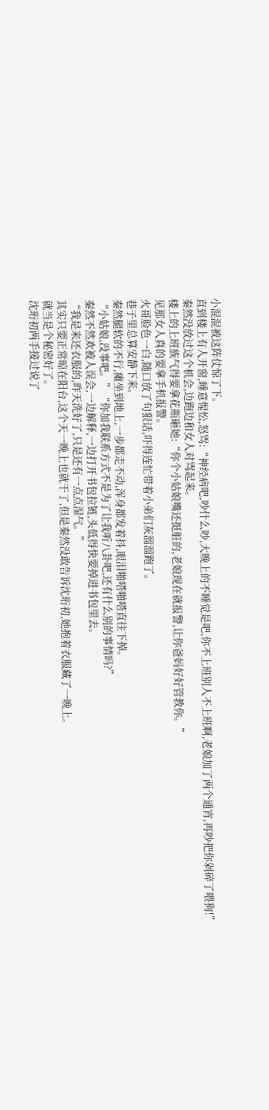小混混被这阵仗惊了下。
直到楼上有人开窗,睡意惺忪,怒骂:“神经病吧,吵什么吵,大晚上的不睡觉是吧,你不上班别人不上班啊,老娘加了两个通宵,再吵把你剁碎了喂狗!”
秦然没放过这个机会,边跑边和女人对骂起来。
楼上的上班族气得要拿花瓶砸她:“你个小姑娘嘴还挺脏的,老娘现在就报警,让你爸妈好好管教你。”
见那女人真的要拿手机报警。
火哥脸色一白,随口放了句狠话,吓得连忙带着小弟们灰溜溜跑了。
巷子里总算安静下来。
秦然腿软的不行,瘫坐到地上,一步都走不动,浑身都发着抖,眼泪啪嗒啪嗒直往下掉。
“小姑娘,没事吧。”“你加我联系方式不是为了让我听八卦吧,还有什么别的事情吗?”
秦然不然欢被人误会,一边解释,一边打开书包拉链,头低得快要掉进书包里去。
“我是来还衣服的,昨天洗好了,只是还有一点点湿气。”
其实只要正常晾在阳台,这个天一晚上也就干了,但是秦然没敢告诉沈珩初,她抱着衣服藏了一晚上。
就当是个秘密好了。
沈珩初两手接过说了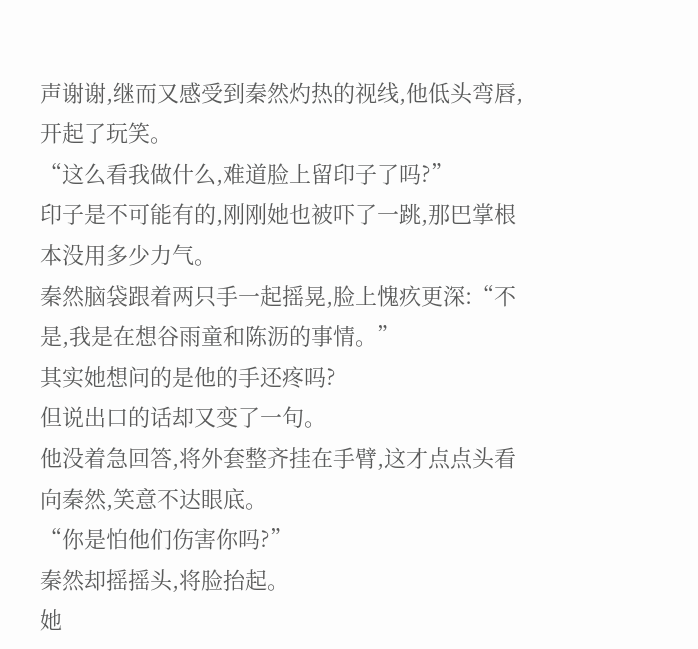声谢谢,继而又感受到秦然灼热的视线,他低头弯唇,开起了玩笑。
“这么看我做什么,难道脸上留印子了吗?”
印子是不可能有的,刚刚她也被吓了一跳,那巴掌根本没用多少力气。
秦然脑袋跟着两只手一起摇晃,脸上愧疚更深:“不是,我是在想谷雨童和陈沥的事情。”
其实她想问的是他的手还疼吗?
但说出口的话却又变了一句。
他没着急回答,将外套整齐挂在手臂,这才点点头看向秦然,笑意不达眼底。
“你是怕他们伤害你吗?”
秦然却摇摇头,将脸抬起。
她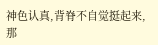神色认真,背脊不自觉挺起来,那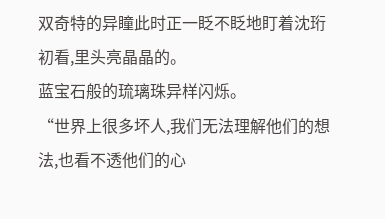双奇特的异瞳此时正一眨不眨地盯着沈珩初看,里头亮晶晶的。
蓝宝石般的琉璃珠异样闪烁。
“世界上很多坏人,我们无法理解他们的想法,也看不透他们的心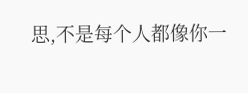思,不是每个人都像你一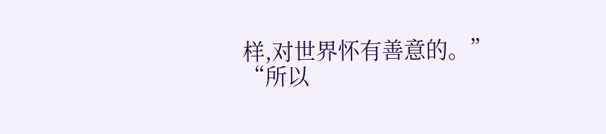样,对世界怀有善意的。”
“所以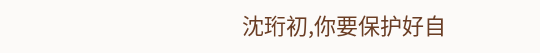沈珩初,你要保护好自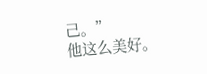己。”
他这么美好。